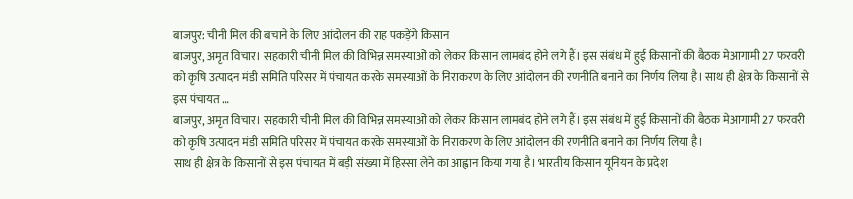बाजपुर: चीनी मिल की बचाने के लिए आंदोलन की राह पकड़ेंगे किसान
बाजपुर, अमृत विचार। सहकारी चीनी मिल की विभिन्न समस्याओं को लेकर किसान लामबंद होने लगे हैं। इस संबंध में हुई किसानों की बैठक मेआगामी 27 फरवरी को कृषि उत्पादन मंडी समिति परिसर में पंचायत करके समस्याओं के निराकरण के लिए आंदोलन की रणनीति बनाने का निर्णय लिया है। साथ ही क्षेत्र के किसानों से इस पंचायत …
बाजपुर, अमृत विचार। सहकारी चीनी मिल की विभिन्न समस्याओं को लेकर किसान लामबंद होने लगे हैं। इस संबंध में हुई किसानों की बैठक मेआगामी 27 फरवरी को कृषि उत्पादन मंडी समिति परिसर में पंचायत करके समस्याओं के निराकरण के लिए आंदोलन की रणनीति बनाने का निर्णय लिया है।
साथ ही क्षेत्र के किसानों से इस पंचायत में बड़ी संख्या में हिस्सा लेने का आह्वान किया गया है। भारतीय किसान यूनियन के प्रदेश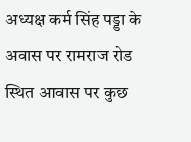अध्यक्ष कर्म सिंह पड्डा के अवास पर रामराज रोड स्थित आवास पर कुछ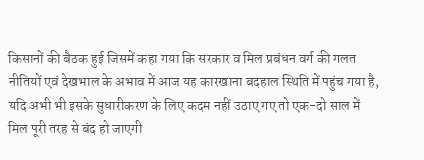किसानों की बैठक हुई जिसमें कहा गया कि सरकार व मिल प्रबंधन वर्ग की गलत नीतियों एवं देखभाल के अभाव में आज यह कारखाना बदहाल स्थिति में पहुंच गया है, यदि अभी भी इसके सुधारीकरण के लिए कदम नहीं उठाए गए तो एक-दो साल में मिल पूरी तरह से बंद हो जाएगी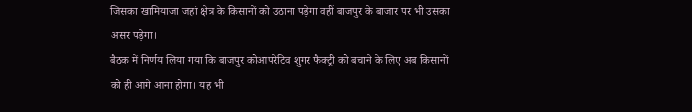जिसका खामियाजा जहां क्षेत्र के किसानों को उठाना पड़ेगा वहीं बाजपुर के बाजार पर भी उसका असर पड़ेगा।
बैठक में निर्णय लिया गया कि बाजपुर कोआपरेटिव शुगर फैक्ट्री को बचाने के लिए अब किसानों को ही आगे आना होगा। यह भी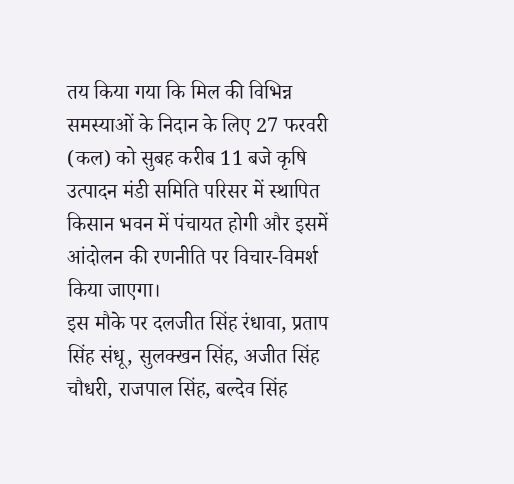तय किया गया कि मिल की विभिन्न समस्याओं के निदान के लिए 27 फरवरी (कल) को सुबह करीब 11 बजे कृषि उत्पादन मंडी समिति परिसर में स्थापित किसान भवन में पंचायत होगी और इसमें आंदोलन की रणनीति पर विचार-विमर्श किया जाएगा।
इस मौके पर दलजीत सिंह रंधावा, प्रताप सिंह संधू, सुलक्खन सिंह, अजीत सिंह चौधरी, राजपाल सिंह, बल्देव सिंह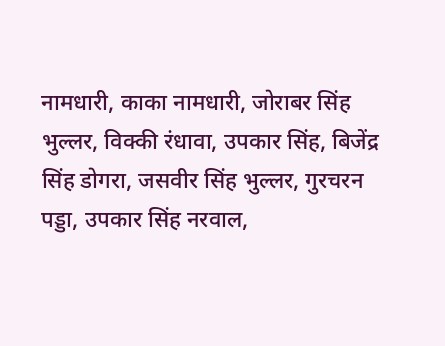नामधारी, काका नामधारी, जोराबर सिंह भुल्लर, विक्की रंधावा, उपकार सिंह, बिजेंद्र सिंह डोगरा, जसवीर सिंह भुल्लर, गुरचरन पड्डा, उपकार सिंह नरवाल,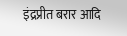इंद्रप्रीत बरार आदि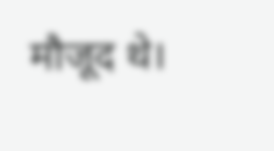मौजूद थे।